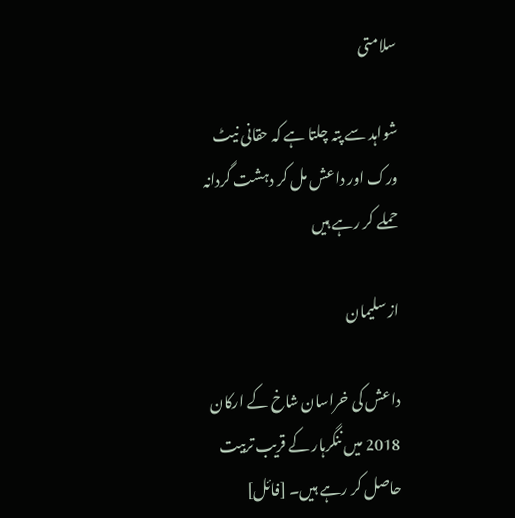سلامتی

شواہد سے پتہ چلتا ہے کہ حقانی نیٹ ورک اور داعش مل کر دہشت گردانہ حملے کر رہے ہیں

از سلیمان

داعش کی خراسان شاخ کے ارکان 2018 میں ننگرہار کے قریب تربیت حاصل کر رہے ہیں۔ [فائل]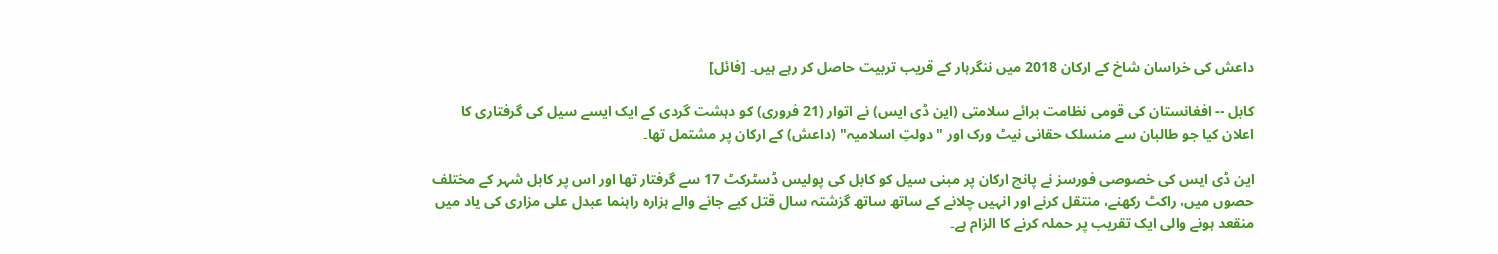داعش کی خراسان شاخ کے ارکان 2018 میں ننگرہار کے قریب تربیت حاصل کر رہے ہیں۔ [فائل]

کابل -- افغانستان کی قومی نظامت برائے سلامتی (این ڈی ایس) نے اتوار (21 فروری) کو دہشت گردی کے ایک ایسے سیل کی گرفتاری کا اعلان کیا جو طالبان سے منسلک حقانی نیٹ ورک اور "دولتِ اسلامیہ" (داعش) کے ارکان پر مشتمل تھا۔

این ڈی ایس کی خصوصی فورسز نے پانچ ارکان پر مبنی سیل کو کابل کی پولیس ڈسٹرکٹ 17 سے گرفتار تھا اور اس پر کابل شہر کے مختلف حصوں میں، راکٹ رکھنے، منتقل کرنے اور انہیں چلانے کے ساتھ ساتھ گزشتہ سال قتل کیے جانے والے ہزارہ راہنما عبدل علی مزاری کی یاد میں منقعد ہونے والی ایک تقریب پر حملہ کرنے کا الزام ہے۔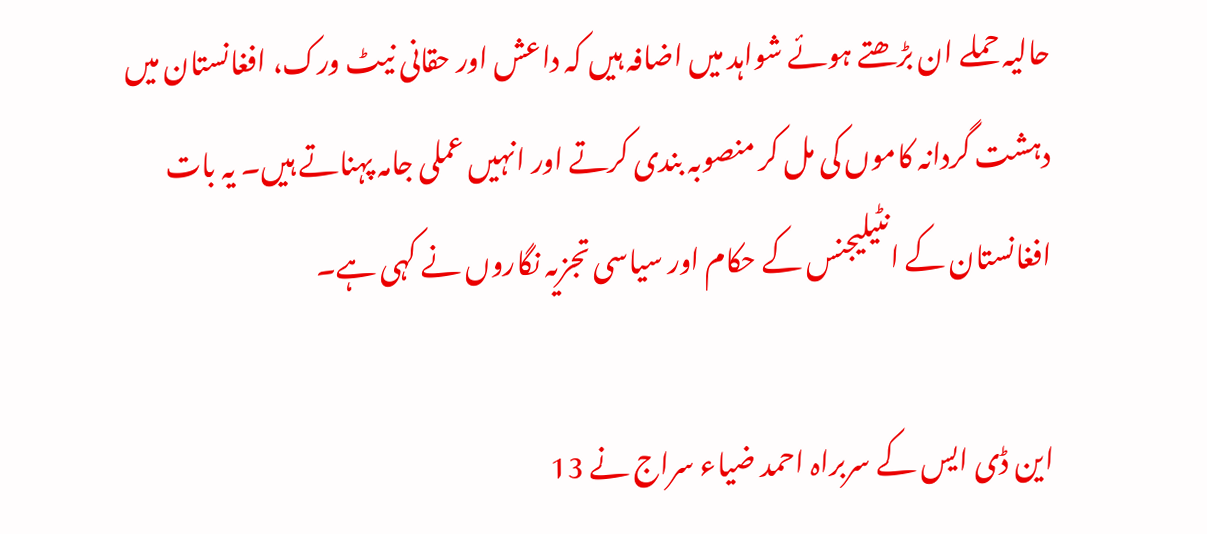حالیہ حملے ان بڑھتے ہوئے شواہد میں اضافہ ہیں کہ داعش اور حقانی نیٹ ورک، افغانستان میں دہشت گردانہ کاموں کی مل کر منصوبہ بندی کرتے اور انہیں عملی جامہ پہناتے ہیں۔ یہ بات افغانستان کے انٹیلیجنس کے حکام اور سیاسی تجزیہ نگاروں نے کہی ہے۔

این ڈی ایس کے سربراہ احمد ضیاء سراج نے 13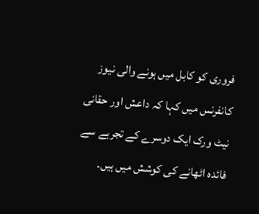فروری کو کابل میں ہونے والی نیوز کانفرنس میں کہا کہ داعش اور حقانی نیٹ ورک ایک دوسرے کے تجربے سے فائدہ اٹھانے کی کوشش میں ہیں۔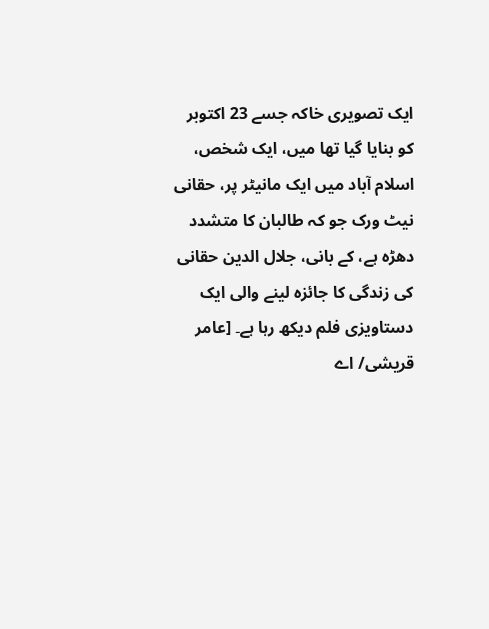ایک تصویری خاکہ جسے 23 اکتوبر کو بنایا گیا تھا میں، ایک شخص، اسلام آباد میں ایک مانیٹر پر، حقانی نیٹ ورک جو کہ طالبان کا متشدد دھڑہ ہے، کے بانی، جلال الدین حقانی کی زندگی کا جائزہ لینے والی ایک دستاویزی فلم دیکھ رہا ہے۔ [عامر قریشی/ اے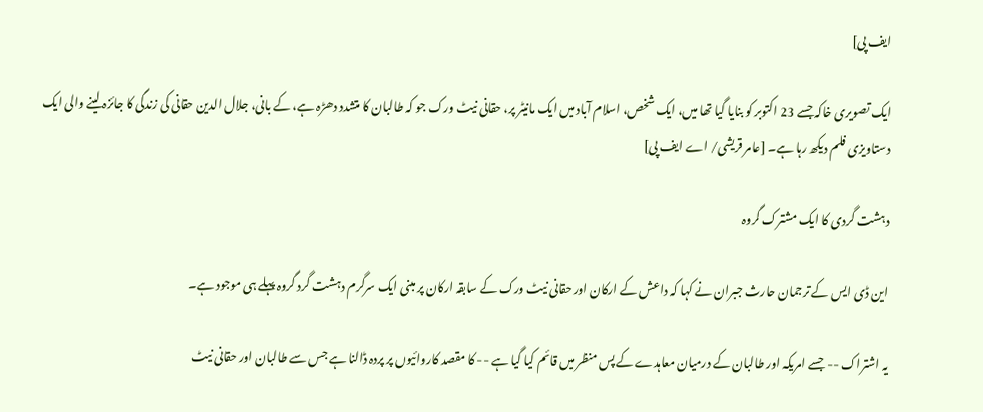ایف پی]

ایک تصویری خاکہ جسے 23 اکتوبر کو بنایا گیا تھا میں، ایک شخص، اسلام آباد میں ایک مانیٹر پر، حقانی نیٹ ورک جو کہ طالبان کا متشدد دھڑہ ہے، کے بانی، جلال الدین حقانی کی زندگی کا جائزہ لینے والی ایک دستاویزی فلم دیکھ رہا ہے۔ [عامر قریشی/ اے ایف پی]

دہشت گردی کا ایک مشترک گروہ

این ڈی ایس کے ترجمان حارث جبران نے کہا کہ داعش کے ارکان اور حقانی نیٹ ورک کے سابقہ ارکان پر مبنی ایک سرگرم دہشت گرد گروہ پہلے ہی موجود ہے۔

یہ اشتراک -- جسے امریکہ اور طالبان کے درمیان معاہدے کے پس منظر میں قائم کیا گیا ہے -- کا مقصد کاروائیوں پر پردہ ڈالنا ہے جس سے طالبان اور حقانی نیٹ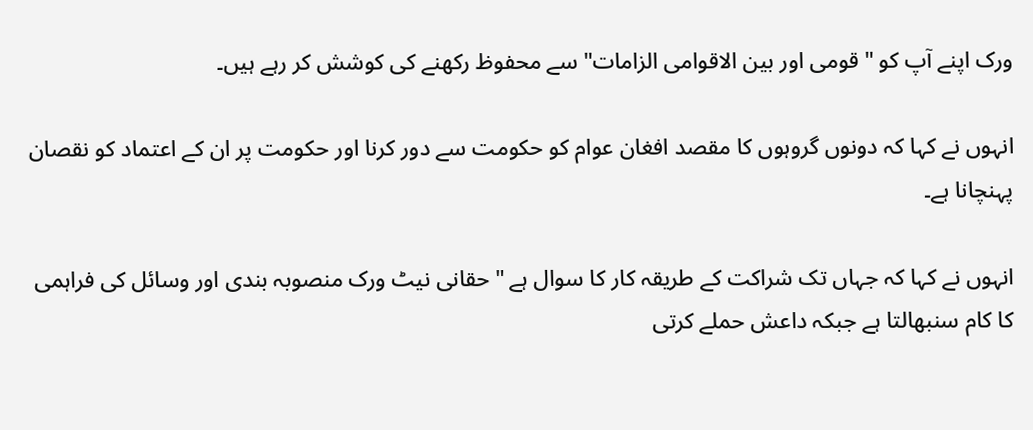ورک اپنے آپ کو "قومی اور بین الاقوامی الزامات" سے محفوظ رکھنے کی کوشش کر رہے ہیں۔

انہوں نے کہا کہ دونوں گروہوں کا مقصد افغان عوام کو حکومت سے دور کرنا اور حکومت پر ان کے اعتماد کو نقصان پہنچانا ہے۔

انہوں نے کہا کہ جہاں تک شراکت کے طریقہ کار کا سوال ہے "حقانی نیٹ ورک منصوبہ بندی اور وسائل کی فراہمی کا کام سنبھالتا ہے جبکہ داعش حملے کرتی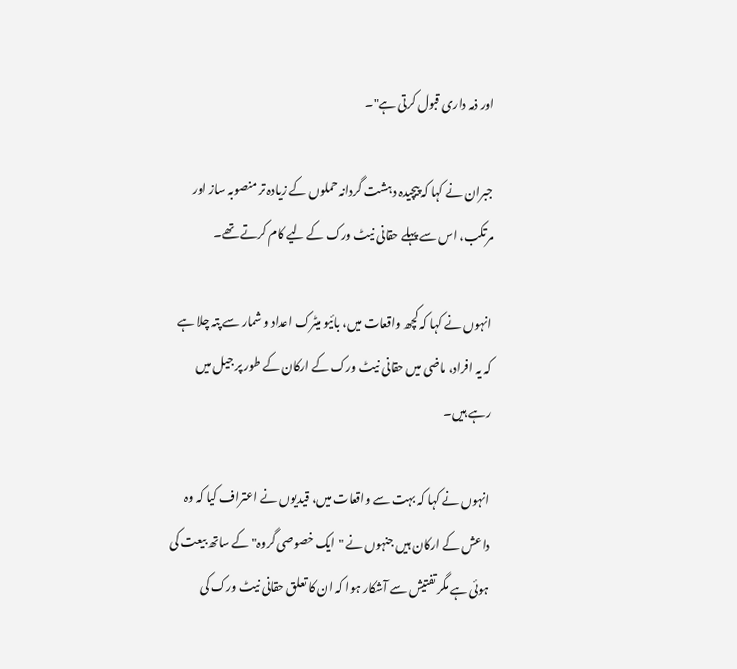اور ذمہ داری قبول کرتی ہے"۔

جبران نے کہا کہ پیچیدہ دہشت گردانہ حملوں کے زیادہ تر منصوبہ ساز اور مرتکب، اس سے پہلے حقانی نیٹ ورک کے لیے کام کرتے تھے۔

انہوں نے کہا کہ کچھ واقعات میں، بائیو میٹرک اعداد و شمار سے پتہ چلا ہے کہ یہ افراد، ماضی میں حقانی نیٹ ورک کے ارکان کے طور پر جیل میں رہے ہیں۔

انہوں نے کہا کہ بہت سے واقعات میں، قیدیوں نے اعتراف کیا کہ وہ داعش کے ارکان ہیں جنہوں نے "ایک خصوصی گروہ" کے ساتھ بیعت کی ہوئی ہے مگر تفتیش سے آشکار ہوا کہ ان کا تعلق حقانی نیٹ ورک کی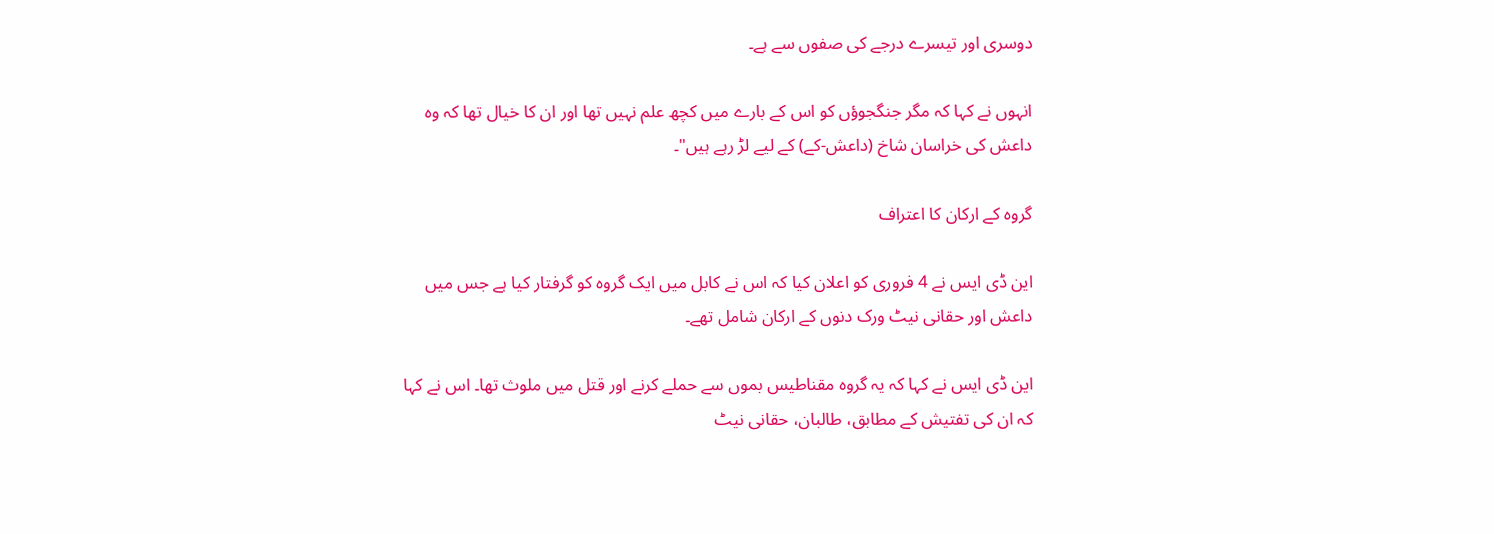دوسری اور تیسرے درجے کی صفوں سے ہے۔

انہوں نے کہا کہ مگر جنگجوؤں کو اس کے بارے میں کچھ علم نہیں تھا اور ان کا خیال تھا کہ وہ داعش کی خراسان شاخ (داعش-کے) کے لیے لڑ رہے ہیں"۔

گروہ کے ارکان کا اعتراف

این ڈی ایس نے 4 فروری کو اعلان کیا کہ اس نے کابل میں ایک گروہ کو گرفتار کیا ہے جس میں داعش اور حقانی نیٹ ورک دنوں کے ارکان شامل تھے۔

این ڈی ایس نے کہا کہ یہ گروہ مقناطیس بموں سے حملے کرنے اور قتل میں ملوث تھا۔ اس نے کہا کہ ان کی تفتیش کے مطابق، طالبان، حقانی نیٹ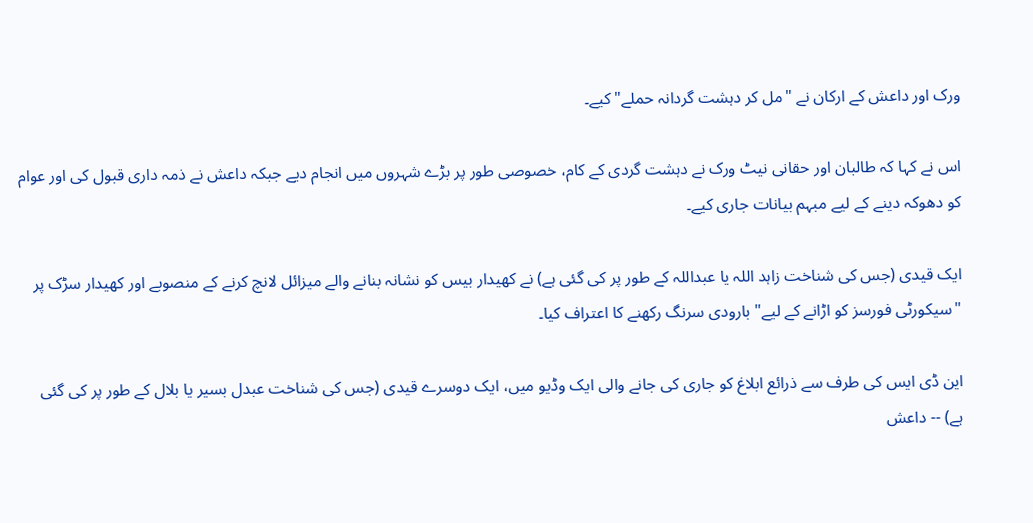ورک اور داعش کے ارکان نے "مل کر دہشت گردانہ حملے" کیے۔

اس نے کہا کہ طالبان اور حقانی نیٹ ورک نے دہشت گردی کے کام، خصوصی طور پر بڑے شہروں میں انجام دیے جبکہ داعش نے ذمہ داری قبول کی اور عوام کو دھوکہ دینے کے لیے مبہم بیانات جاری کیے۔

ایک قیدی (جس کی شناخت زاہد اللہ یا عبداللہ کے طور پر کی گئی ہے) نے کھیدار بیس کو نشانہ بنانے والے میزائل لانچ کرنے کے منصوبے اور کھیدار سڑک پر "سیکورٹی فورسز کو اڑانے کے لیے" بارودی سرنگ رکھنے کا اعتراف کیا۔

این ڈی ایس کی طرف سے ذرائع ابلاغ کو جاری کی جانے والی ایک وڈیو میں، ایک دوسرے قیدی (جس کی شناخت عبدل بسیر یا بلال کے طور پر کی گئی ہے) -- داعش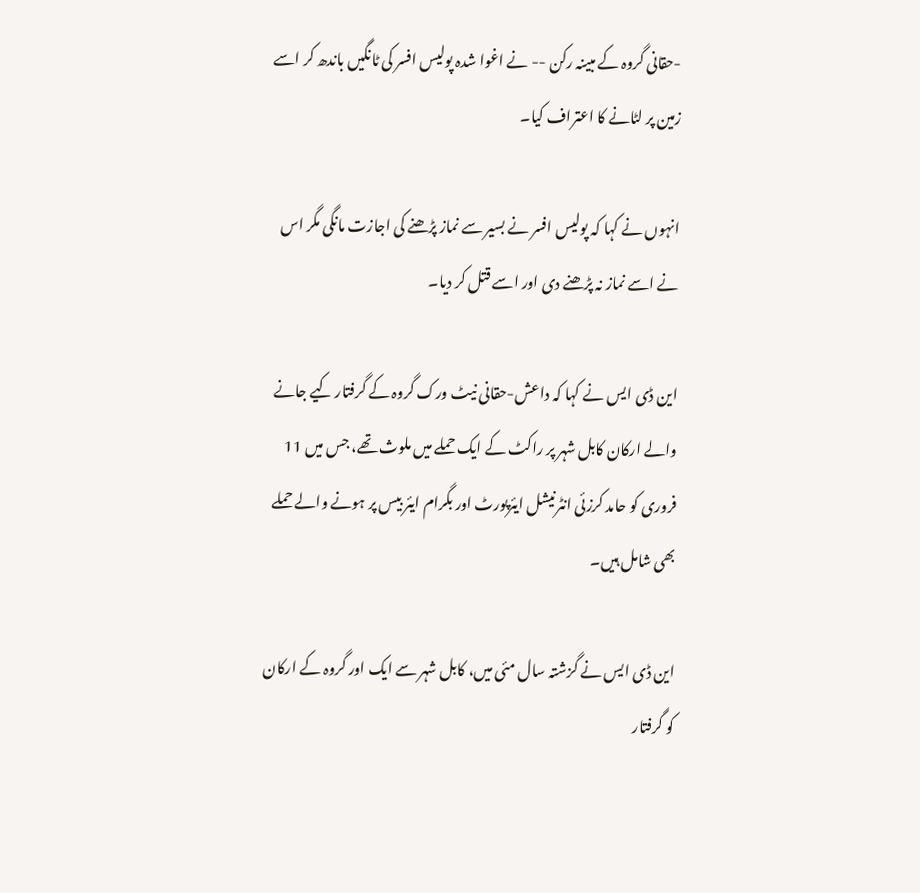-حقانی گروہ کے مبینہ رکن -- نے اغوا شدہ پولیس افسر کی ٹانگیں باندھ کر اسے زمین پر لٹانے کا اعتراف کیا۔

انہوں نے کہا کہ پولیس افسر نے بسیر سے نماز پڑھنے کی اجازت مانگی مگر اس نے اسے نماز نہ پڑھنے دی اور اسے قتل کر دیا۔

این ڈی ایس نے کہا کہ داعش-حقانی نیٹ ورک گروہ کے گرفتار کیے جانے والے ارکان کابل شہر پر راکٹ کے ایک حملے میں ملوث تھے، جس میں 11 فروری کو حامد کرزئی انٹرنیشل ایئرپورٹ اور بگرام ایئر بیس پر ہونے والے حملے بھی شامل ہیں۔

این ڈی ایس نے گزشتہ سال مئی میں، کابل شہر سے ایک اور گروہ کے ارکان کو گرفتار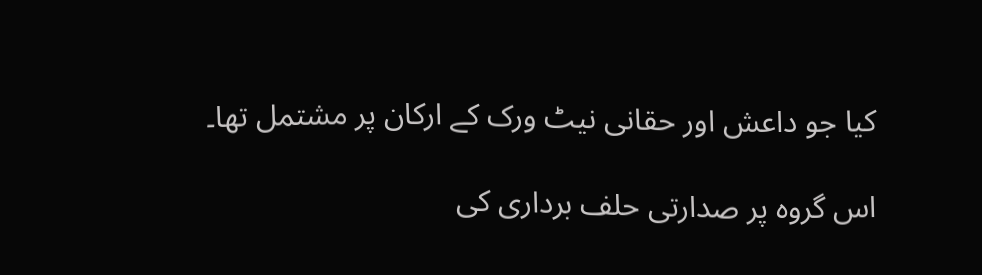کیا جو داعش اور حقانی نیٹ ورک کے ارکان پر مشتمل تھا۔

اس گروہ پر صدارتی حلف برداری کی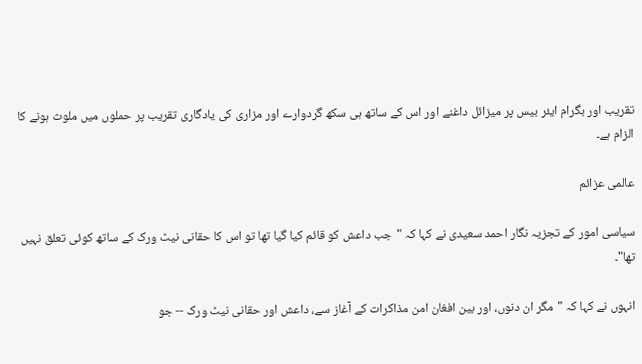تقریب اور بگرام ایئر بیس پر میزائل داغنے اور اس کے ساتھ ہی سکھ گردوارے اور مزاری کی یادگاری تقریب پر حملوں میں ملوث ہونے کا الزام ہے۔

عالمی عزائم

سیاسی امور کے تجزیہ نگار احمد سعیدی نے کہا کہ "جب داعش کو قائم کیا گیا تھا تو اس کا حقانی نیٹ ورک کے ساتھ کوئی تعلق نہیں تھا"۔

انہوں نے کہا کہ "مگر ان دنوں، اور بین افغان امن مذاکرات کے آغاز سے، داعش اور حقانی نیٹ ورک -- جو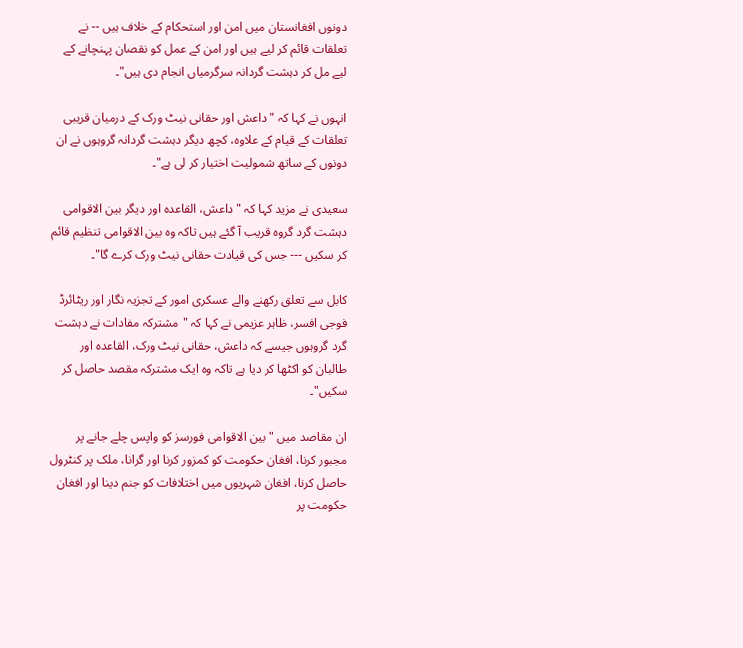دونوں افغانستان میں امن اور استحکام کے خلاف ہیں -- نے تعلقات قائم کر لیے ہیں اور امن کے عمل کو نقصان پہنچانے کے لیے مل کر دہشت گردانہ سرگرمیاں انجام دی ہیں"۔

انہوں نے کہا کہ "داعش اور حقانی نیٹ ورک کے درمیان قریبی تعلقات کے قیام کے علاوہ، کچھ دیگر دہشت گردانہ گروہوں نے ان دونوں کے ساتھ شمولیت اختیار کر لی ہے"۔

سعیدی نے مزید کہا کہ "داعش، القاعدہ اور دیگر بین الاقوامی دہشت گرد گروہ قریب آ گئے ہیں تاکہ وہ بین الاقوامی تنظیم قائم کر سکیں --- جس کی قیادت حقانی نیٹ ورک کرے گا"۔

کابل سے تعلق رکھنے والے عسکری امور کے تجزیہ نگار اور ریٹائرڈ فوجی افسر، ظاہر عزیمی نے کہا کہ "مشترکہ مفادات نے دہشت گرد گروہوں جیسے کہ داعش، حقانی نیٹ ورک، القاعدہ اور طالبان کو اکٹھا کر دیا ہے تاکہ وہ ایک مشترکہ مقصد حاصل کر سکیں"۔

ان مقاصد میں "بین الاقوامی فورسز کو واپس چلے جانے پر مجبور کرنا، افغان حکومت کو کمزور کرنا اور گرانا، ملک پر کنٹرول حاصل کرنا، افغان شہریوں میں اختلافات کو جنم دینا اور افغان حکومت پر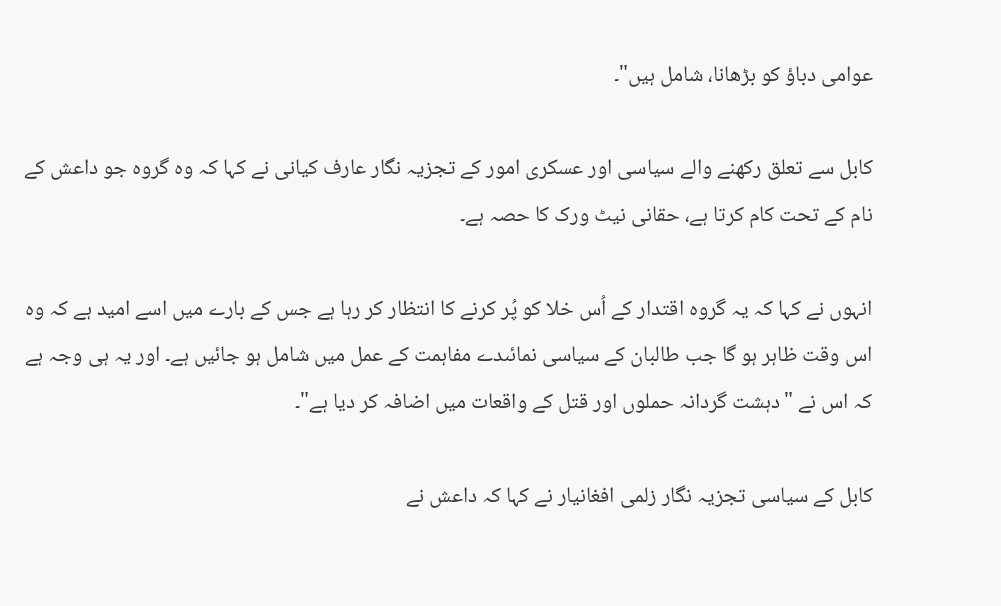عوامی دباؤ کو بڑھانا، شامل ہیں"۔

کابل سے تعلق رکھنے والے سیاسی اور عسکری امور کے تجزیہ نگار عارف کیانی نے کہا کہ وہ گروہ جو داعش کے نام کے تحت کام کرتا ہے، حقانی نیٹ ورک کا حصہ ہے۔

انہوں نے کہا کہ یہ گروہ اقتدار کے اُس خلا کو پُر کرنے کا انتظار کر رہا ہے جس کے بارے میں اسے امید ہے کہ وہ اس وقت ظاہر ہو گا جب طالبان کے سیاسی نمائںدے مفاہمت کے عمل میں شامل ہو جائیں ہے۔ اور یہ ہی وجہ ہے کہ اس نے "دہشت گردانہ حملوں اور قتل کے واقعات میں اضافہ کر دیا ہے"۔

کابل کے سیاسی تجزیہ نگار زلمی افغانیار نے کہا کہ داعش نے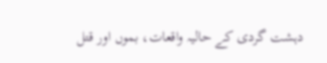دہشت گردی کے حالیہ واقعات، بموں اور قتل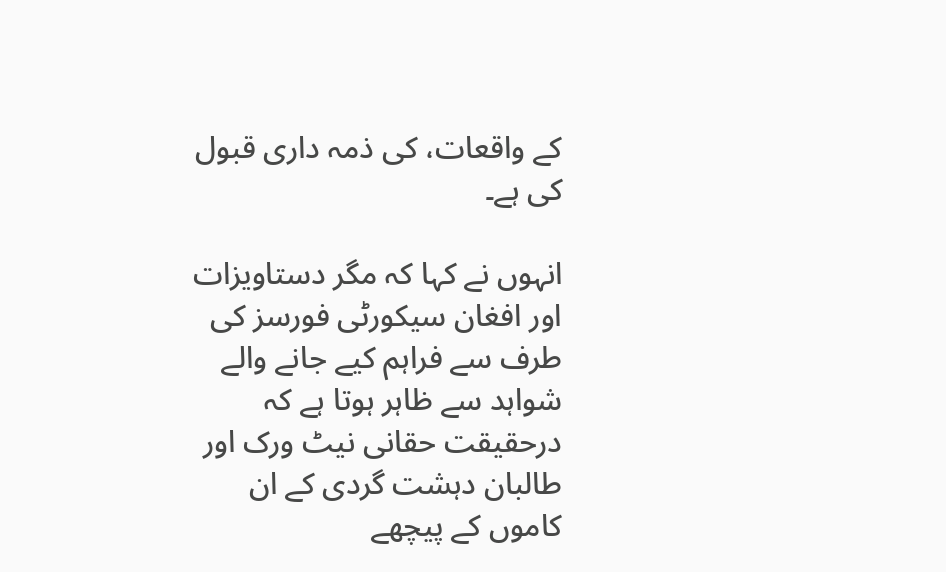کے واقعات، کی ذمہ داری قبول کی ہے۔

انہوں نے کہا کہ مگر دستاویزات اور افغان سیکورٹی فورسز کی طرف سے فراہم کیے جانے والے شواہد سے ظاہر ہوتا ہے کہ درحقیقت حقانی نیٹ ورک اور طالبان دہشت گردی کے ان کاموں کے پیچھے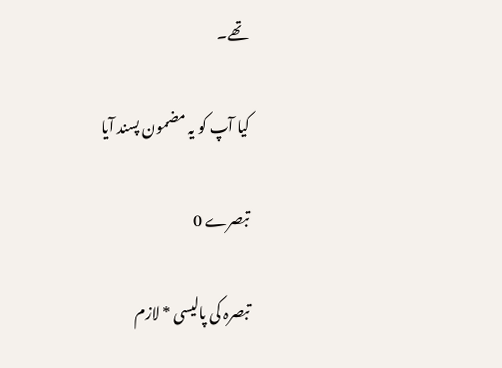تھے۔

کیا آپ کو یہ مضمون پسند آیا

تبصرے 0

تبصرہ کی پالیسی * لازم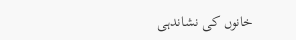خانوں کی نشاندہی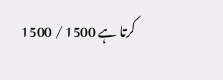کرتا ہے 1500 / 1500